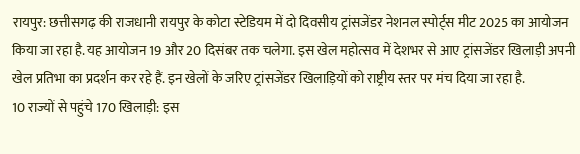रायपुर: छत्तीसगढ़ की राजधानी रायपुर के कोटा स्टेडियम में दो दिवसीय ट्रांसजेंडर नेशनल स्पोर्ट्स मीट 2025 का आयोजन किया जा रहा है. यह आयोजन 19 और 20 दिसंबर तक चलेगा. इस खेल महोत्सव में देशभर से आए ट्रांसजेंडर खिलाड़ी अपनी खेल प्रतिभा का प्रदर्शन कर रहे हैं. इन खेलों के जरिए ट्रांसजेंडर खिलाड़ियों को राष्ट्रीय स्तर पर मंच दिया जा रहा है.
10 राज्यों से पहुंचे 170 खिलाड़ी: इस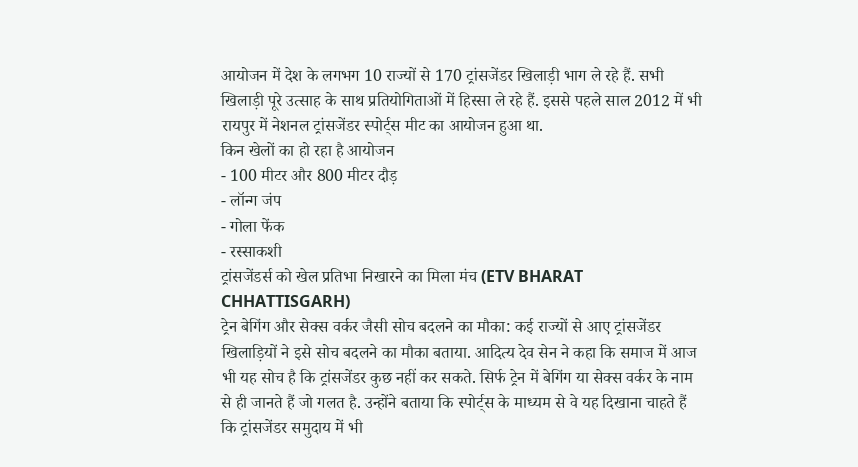आयोजन में देश के लगभग 10 राज्यों से 170 ट्रांसजेंडर खिलाड़ी भाग ले रहे हैं. सभी खिलाड़ी पूरे उत्साह के साथ प्रतियोगिताओं में हिस्सा ले रहे हैं. इससे पहले साल 2012 में भी रायपुर में नेशनल ट्रांसजेंडर स्पोर्ट्स मीट का आयोजन हुआ था.
किन खेलों का हो रहा है आयोजन
- 100 मीटर और 800 मीटर दौड़
- लॉन्ग जंप
- गोला फेंक
- रस्साकशी
ट्रांसजेंडर्स को खेल प्रतिभा निखारने का मिला मंच (ETV BHARAT CHHATTISGARH)
ट्रेन बेगिंग और सेक्स वर्कर जैसी सोच बदलने का मौका: कई राज्यों से आए ट्रांसजेंडर खिलाड़ियों ने इसे सोच बदलने का मौका बताया. आदित्य देव सेन ने कहा कि समाज में आज भी यह सोच है कि ट्रांसजेंडर कुछ नहीं कर सकते. सिर्फ ट्रेन में बेगिंग या सेक्स वर्कर के नाम से ही जानते हैं जो गलत है. उन्होंने बताया कि स्पोर्ट्स के माध्यम से वे यह दिखाना चाहते हैं कि ट्रांसजेंडर समुदाय में भी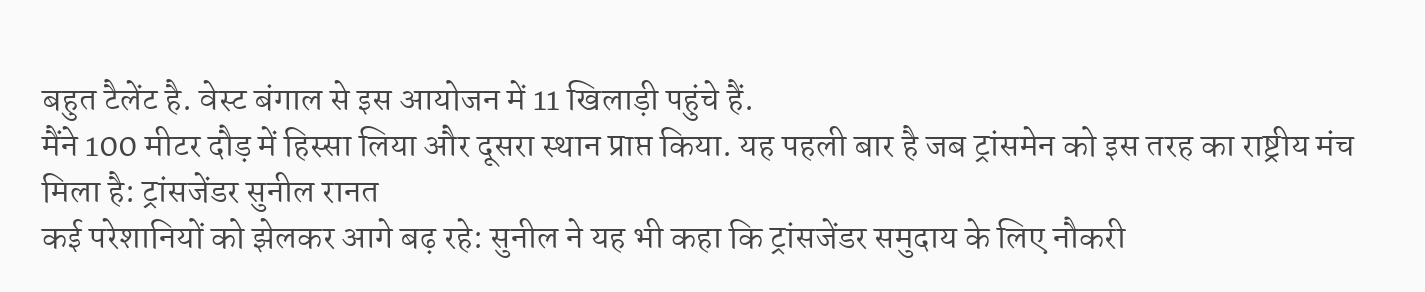बहुत टैलेंट है. वेस्ट बंगाल से इस आयोजन में 11 खिलाड़ी पहुंचे हैं.
मैंने 100 मीटर दौड़ में हिस्सा लिया और दूसरा स्थान प्राप्त किया. यह पहली बार है जब ट्रांसमेन को इस तरह का राष्ट्रीय मंच मिला है: ट्रांसजेंडर सुनील रानत
कई परेशानियों को झेलकर आगे बढ़ रहे: सुनील ने यह भी कहा कि ट्रांसजेंडर समुदाय के लिए नौकरी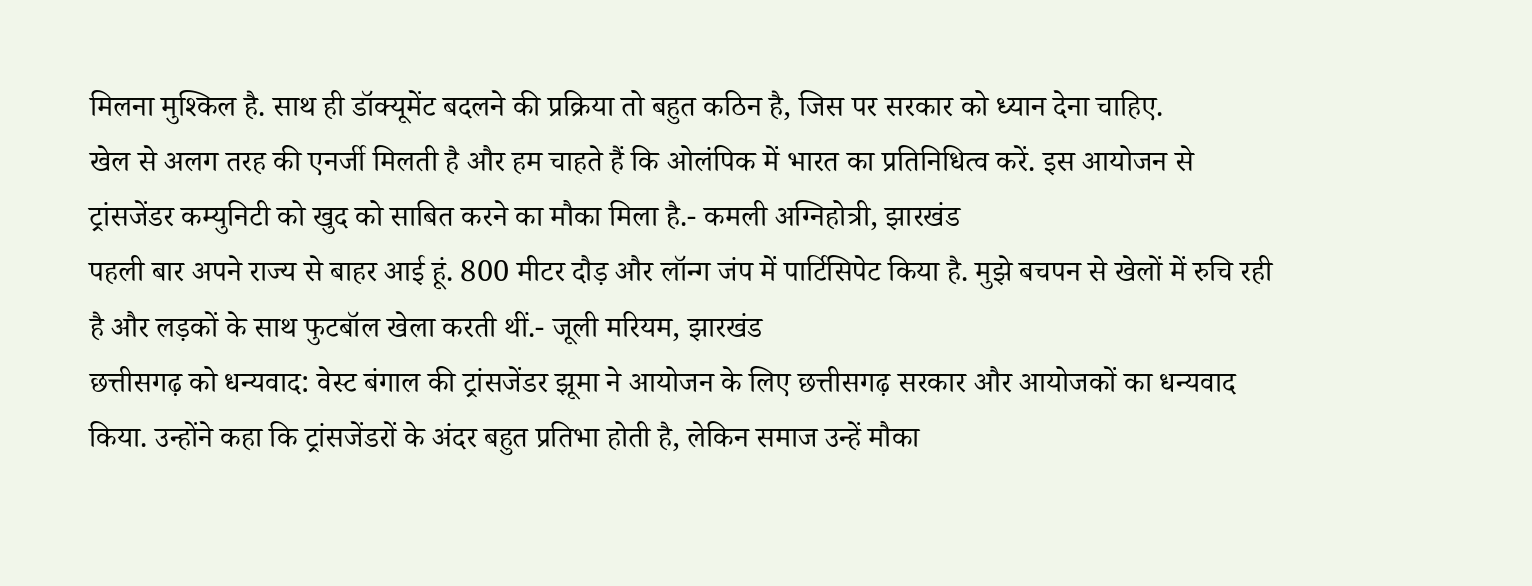मिलना मुश्किल है. साथ ही डॉक्यूमेंट बदलने की प्रक्रिया तो बहुत कठिन है, जिस पर सरकार को ध्यान देना चाहिए.
खेल से अलग तरह की एनर्जी मिलती है और हम चाहते हैं कि ओलंपिक में भारत का प्रतिनिधित्व करें. इस आयोजन से ट्रांसजेंडर कम्युनिटी को खुद को साबित करने का मौका मिला है.- कमली अग्निहोत्री, झारखंड
पहली बार अपने राज्य से बाहर आई हूं. 800 मीटर दौड़ और लॉन्ग जंप में पार्टिसिपेट किया है. मुझे बचपन से खेलों में रुचि रही है और लड़कों के साथ फुटबॉल खेला करती थीं.- जूली मरियम, झारखंड
छत्तीसगढ़ को धन्यवाद: वेस्ट बंगाल की ट्रांसजेंडर झूमा ने आयोजन के लिए छत्तीसगढ़ सरकार और आयोजकों का धन्यवाद किया. उन्होंने कहा कि ट्रांसजेंडरों के अंदर बहुत प्रतिभा होती है, लेकिन समाज उन्हें मौका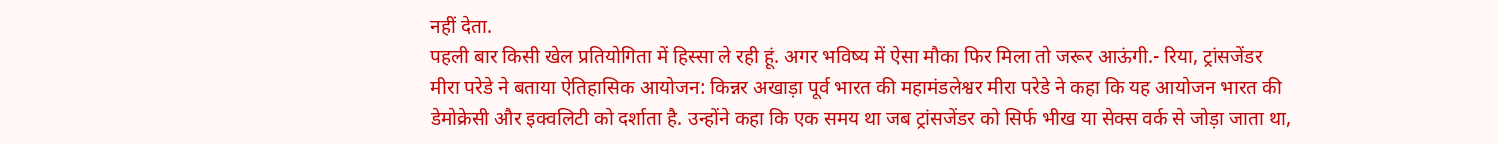नहीं देता.
पहली बार किसी खेल प्रतियोगिता में हिस्सा ले रही हूं. अगर भविष्य में ऐसा मौका फिर मिला तो जरूर आऊंगी.- रिया, ट्रांसजेंडर
मीरा परेडे ने बताया ऐतिहासिक आयोजन: किन्नर अखाड़ा पूर्व भारत की महामंडलेश्वर मीरा परेडे ने कहा कि यह आयोजन भारत की डेमोक्रेसी और इक्वलिटी को दर्शाता है. उन्होंने कहा कि एक समय था जब ट्रांसजेंडर को सिर्फ भीख या सेक्स वर्क से जोड़ा जाता था,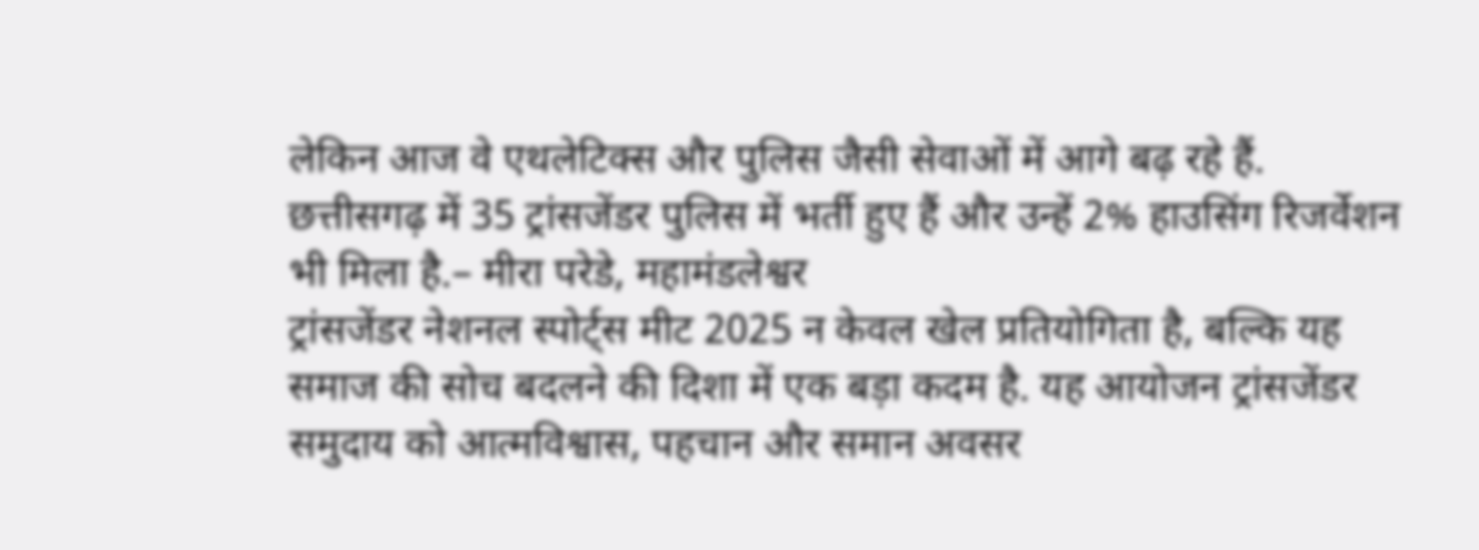लेकिन आज वे एथलेटिक्स और पुलिस जैसी सेवाओं में आगे बढ़ रहे हैं.
छत्तीसगढ़ में 35 ट्रांसजेंडर पुलिस में भर्ती हुए हैं और उन्हें 2% हाउसिंग रिजर्वेशन भी मिला है.– मीरा परेडे, महामंडलेश्वर
ट्रांसजेंडर नेशनल स्पोर्ट्स मीट 2025 न केवल खेल प्रतियोगिता है, बल्कि यह समाज की सोच बदलने की दिशा में एक बड़ा कदम है. यह आयोजन ट्रांसजेंडर समुदाय को आत्मविश्वास, पहचान और समान अवसर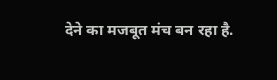देने का मजबूत मंच बन रहा है.